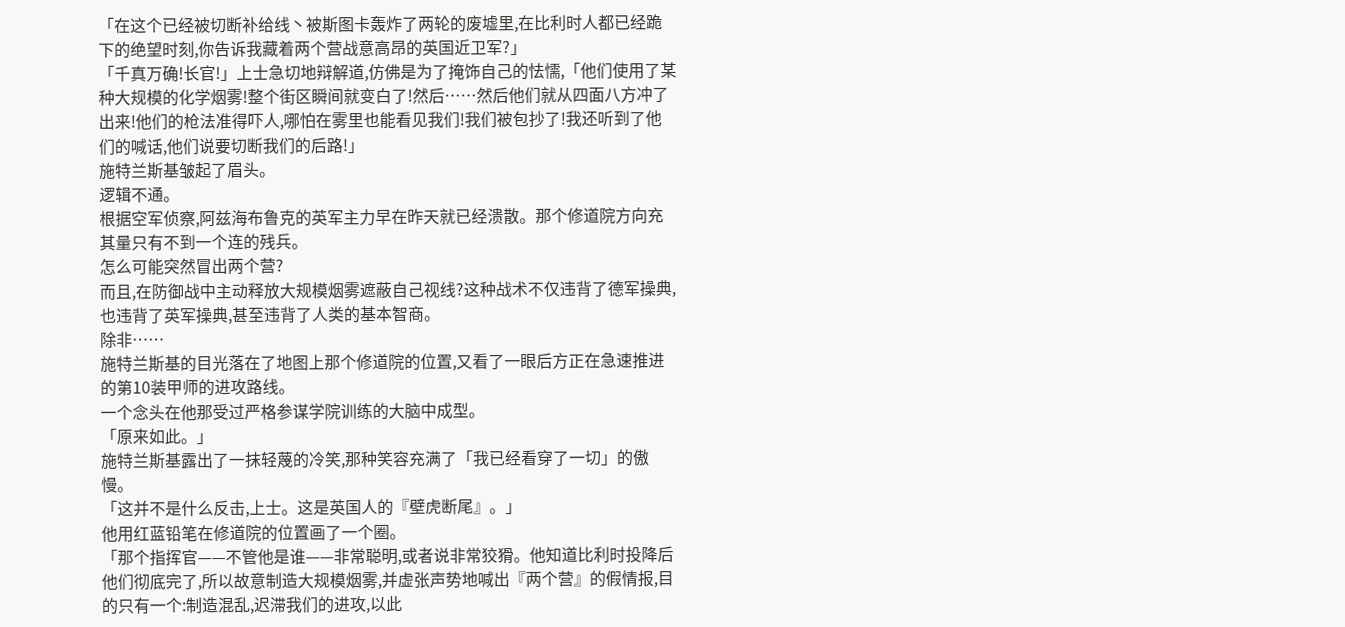「在这个已经被切断补给线丶被斯图卡轰炸了两轮的废墟里,在比利时人都已经跪下的绝望时刻,你告诉我藏着两个营战意高昂的英国近卫军?」
「千真万确!长官!」上士急切地辩解道,仿佛是为了掩饰自己的怯懦,「他们使用了某种大规模的化学烟雾!整个街区瞬间就变白了!然后……然后他们就从四面八方冲了出来!他们的枪法准得吓人,哪怕在雾里也能看见我们!我们被包抄了!我还听到了他们的喊话,他们说要切断我们的后路!」
施特兰斯基皱起了眉头。
逻辑不通。
根据空军侦察,阿兹海布鲁克的英军主力早在昨天就已经溃散。那个修道院方向充其量只有不到一个连的残兵。
怎么可能突然冒出两个营?
而且,在防御战中主动释放大规模烟雾遮蔽自己视线?这种战术不仅违背了德军操典,也违背了英军操典,甚至违背了人类的基本智商。
除非……
施特兰斯基的目光落在了地图上那个修道院的位置,又看了一眼后方正在急速推进的第10装甲师的进攻路线。
一个念头在他那受过严格参谋学院训练的大脑中成型。
「原来如此。」
施特兰斯基露出了一抹轻蔑的冷笑,那种笑容充满了「我已经看穿了一切」的傲慢。
「这并不是什么反击,上士。这是英国人的『壁虎断尾』。」
他用红蓝铅笔在修道院的位置画了一个圈。
「那个指挥官——不管他是谁——非常聪明,或者说非常狡猾。他知道比利时投降后他们彻底完了,所以故意制造大规模烟雾,并虚张声势地喊出『两个营』的假情报,目的只有一个:制造混乱,迟滞我们的进攻,以此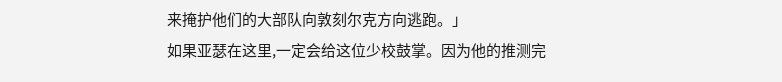来掩护他们的大部队向敦刻尔克方向逃跑。」
如果亚瑟在这里,一定会给这位少校鼓掌。因为他的推测完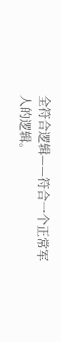全符合逻辑——符合一个正常军人的逻辑。